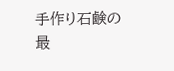手作り石鹸の最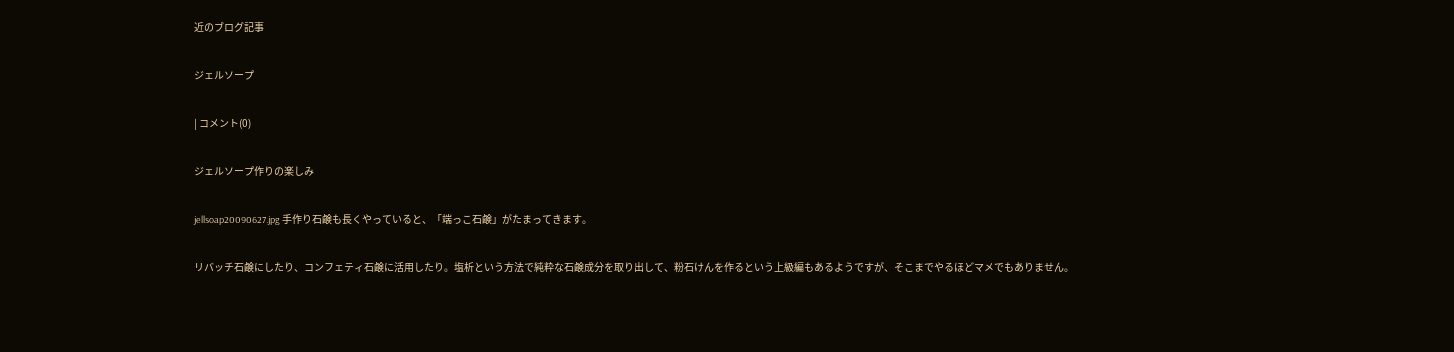近のブログ記事

ジェルソープ

| コメント(0)

ジェルソープ作りの楽しみ

jellsoap20090627.jpg 手作り石鹸も長くやっていると、「端っこ石鹸」がたまってきます。

リバッチ石鹸にしたり、コンフェティ石鹸に活用したり。塩析という方法で純粋な石鹸成分を取り出して、粉石けんを作るという上級編もあるようですが、そこまでやるほどマメでもありません。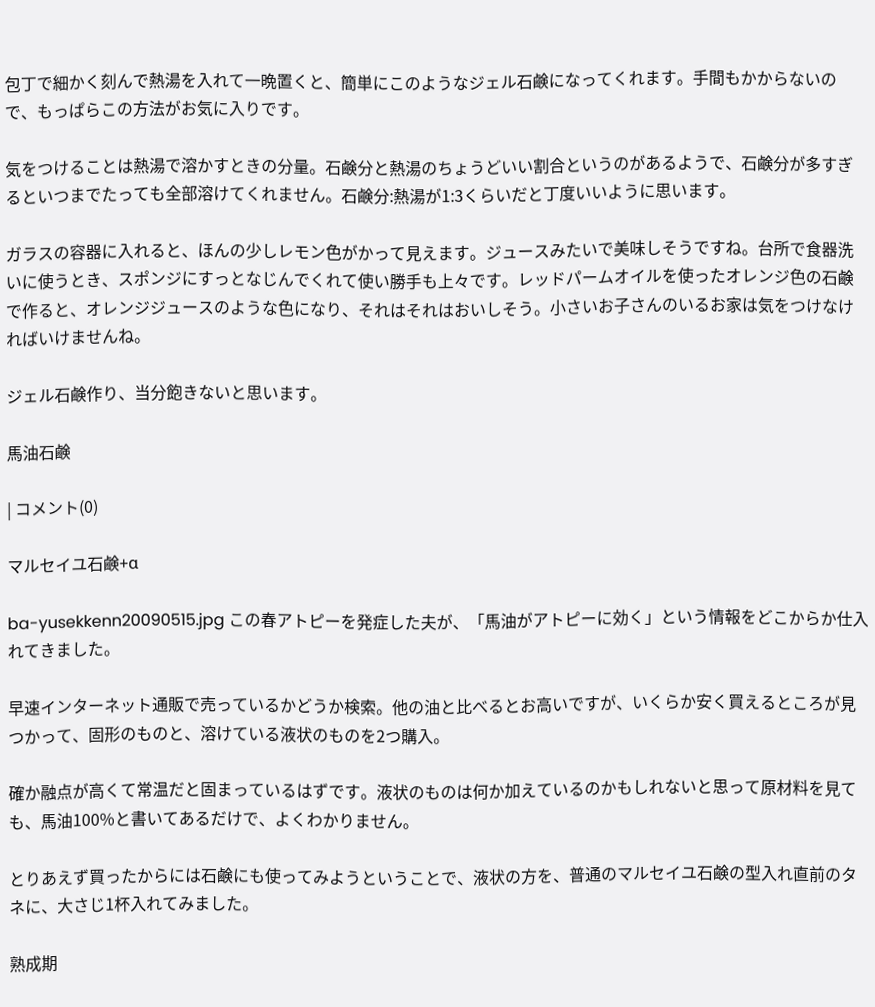包丁で細かく刻んで熱湯を入れて一晩置くと、簡単にこのようなジェル石鹸になってくれます。手間もかからないので、もっぱらこの方法がお気に入りです。

気をつけることは熱湯で溶かすときの分量。石鹸分と熱湯のちょうどいい割合というのがあるようで、石鹸分が多すぎるといつまでたっても全部溶けてくれません。石鹸分:熱湯が1:3くらいだと丁度いいように思います。

ガラスの容器に入れると、ほんの少しレモン色がかって見えます。ジュースみたいで美味しそうですね。台所で食器洗いに使うとき、スポンジにすっとなじんでくれて使い勝手も上々です。レッドパームオイルを使ったオレンジ色の石鹸で作ると、オレンジジュースのような色になり、それはそれはおいしそう。小さいお子さんのいるお家は気をつけなければいけませんね。

ジェル石鹸作り、当分飽きないと思います。

馬油石鹸

| コメント(0)

マルセイユ石鹸+α

ba-yusekkenn20090515.jpg この春アトピーを発症した夫が、「馬油がアトピーに効く」という情報をどこからか仕入れてきました。

早速インターネット通販で売っているかどうか検索。他の油と比べるとお高いですが、いくらか安く買えるところが見つかって、固形のものと、溶けている液状のものを2つ購入。

確か融点が高くて常温だと固まっているはずです。液状のものは何か加えているのかもしれないと思って原材料を見ても、馬油100%と書いてあるだけで、よくわかりません。

とりあえず買ったからには石鹸にも使ってみようということで、液状の方を、普通のマルセイユ石鹸の型入れ直前のタネに、大さじ1杯入れてみました。

熟成期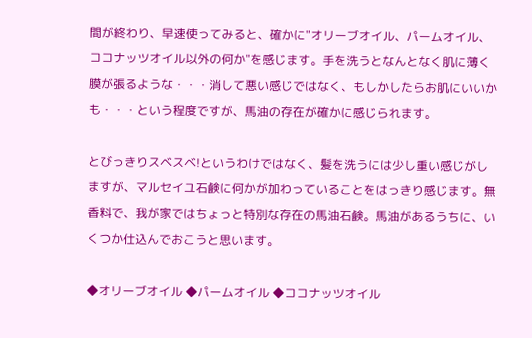間が終わり、早速使ってみると、確かに"オリーブオイル、パームオイル、ココナッツオイル以外の何か"を感じます。手を洗うとなんとなく肌に薄く膜が張るような・・・消して悪い感じではなく、もしかしたらお肌にいいかも・・・という程度ですが、馬油の存在が確かに感じられます。

とびっきりスベスベ!というわけではなく、髪を洗うには少し重い感じがしますが、マルセイユ石鹸に何かが加わっていることをはっきり感じます。無香料で、我が家ではちょっと特別な存在の馬油石鹸。馬油があるうちに、いくつか仕込んでおこうと思います。

◆オリーブオイル ◆パームオイル ◆ココナッツオイル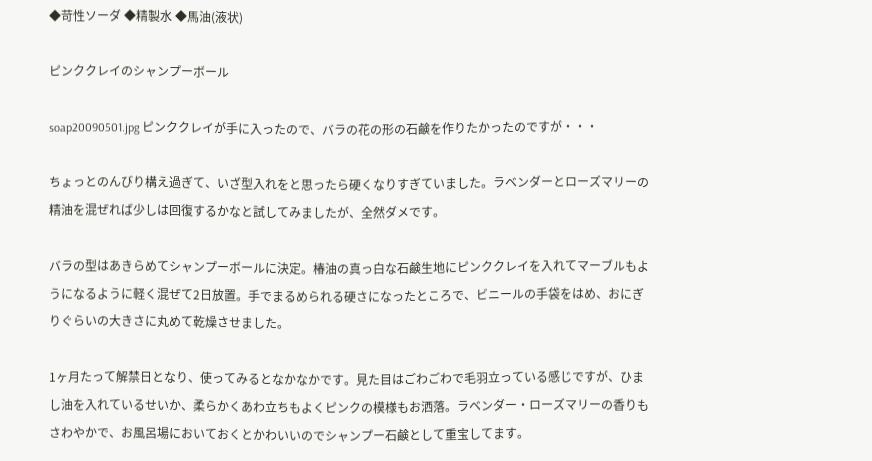◆苛性ソーダ ◆精製水 ◆馬油(液状)

ピンククレイのシャンプーボール

soap20090501.jpg ピンククレイが手に入ったので、バラの花の形の石鹸を作りたかったのですが・・・

ちょっとのんびり構え過ぎて、いざ型入れをと思ったら硬くなりすぎていました。ラベンダーとローズマリーの精油を混ぜれば少しは回復するかなと試してみましたが、全然ダメです。

バラの型はあきらめてシャンプーボールに決定。椿油の真っ白な石鹸生地にピンククレイを入れてマーブルもようになるように軽く混ぜて2日放置。手でまるめられる硬さになったところで、ビニールの手袋をはめ、おにぎりぐらいの大きさに丸めて乾燥させました。

1ヶ月たって解禁日となり、使ってみるとなかなかです。見た目はごわごわで毛羽立っている感じですが、ひまし油を入れているせいか、柔らかくあわ立ちもよくピンクの模様もお洒落。ラベンダー・ローズマリーの香りもさわやかで、お風呂場においておくとかわいいのでシャンプー石鹸として重宝してます。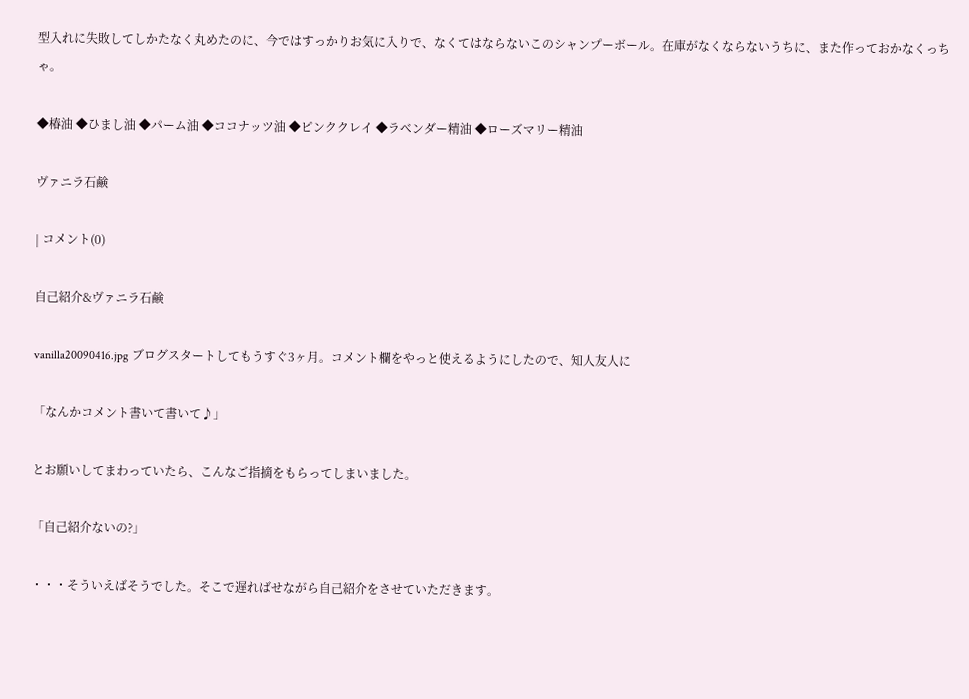型入れに失敗してしかたなく丸めたのに、今ではすっかりお気に入りで、なくてはならないこのシャンプーボール。在庫がなくならないうちに、また作っておかなくっちゃ。

◆椿油 ◆ひまし油 ◆パーム油 ◆ココナッツ油 ◆ピンククレイ ◆ラベンダー精油 ◆ローズマリー精油

ヴァニラ石鹸

| コメント(0)

自己紹介&ヴァニラ石鹸

vanilla20090416.jpg ブログスタートしてもうすぐ3ヶ月。コメント欄をやっと使えるようにしたので、知人友人に

「なんかコメント書いて書いて♪」

とお願いしてまわっていたら、こんなご指摘をもらってしまいました。

「自己紹介ないの?」

・・・そういえばそうでした。そこで遅ればせながら自己紹介をさせていただきます。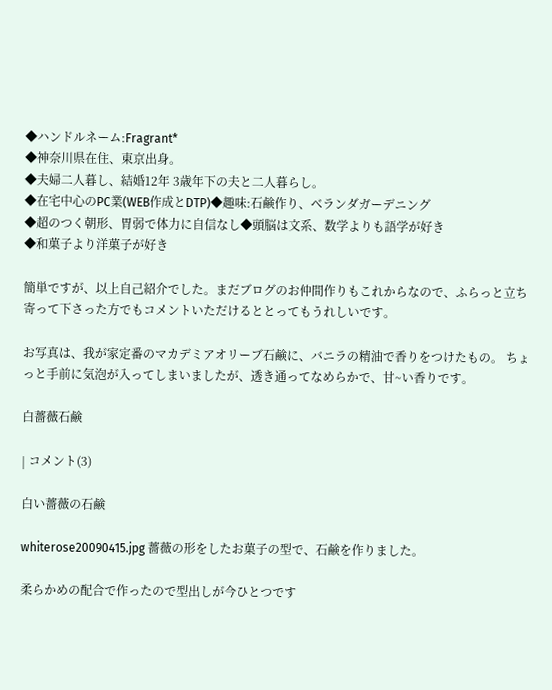◆ハンドルネーム:Fragrant*
◆神奈川県在住、東京出身。
◆夫婦二人暮し、結婚12年 3歳年下の夫と二人暮らし。
◆在宅中心のPC業(WEB作成とDTP)◆趣味:石鹸作り、ベランダガーデニング
◆超のつく朝形、胃弱で体力に自信なし◆頭脳は文系、数学よりも語学が好き
◆和菓子より洋菓子が好き

簡単ですが、以上自己紹介でした。まだブログのお仲間作りもこれからなので、ふらっと立ち寄って下さった方でもコメントいただけるととってもうれしいです。

お写真は、我が家定番のマカデミアオリーブ石鹸に、バニラの精油で香りをつけたもの。 ちょっと手前に気泡が入ってしまいましたが、透き通ってなめらかで、甘~い香りです。

白薔薇石鹸

| コメント(3)

白い薔薇の石鹸

whiterose20090415.jpg 薔薇の形をしたお菓子の型で、石鹸を作りました。

柔らかめの配合で作ったので型出しが今ひとつです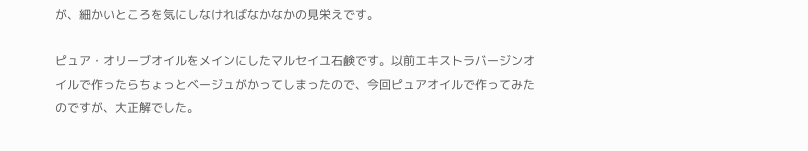が、細かいところを気にしなければなかなかの見栄えです。

ピュア・オリーブオイルをメインにしたマルセイユ石鹸です。以前エキストラバージンオイルで作ったらちょっとベージュがかってしまったので、今回ピュアオイルで作ってみたのですが、大正解でした。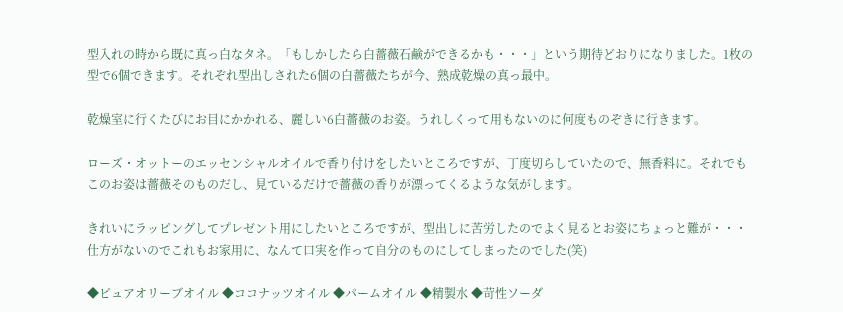型入れの時から既に真っ白なタネ。「もしかしたら白薔薇石鹸ができるかも・・・」という期待どおりになりました。1枚の型で6個できます。それぞれ型出しされた6個の白薔薇たちが今、熟成乾燥の真っ最中。

乾燥室に行くたびにお目にかかれる、麗しい6白薔薇のお姿。うれしくって用もないのに何度ものぞきに行きます。

ローズ・オットーのエッセンシャルオイルで香り付けをしたいところですが、丁度切らしていたので、無香料に。それでもこのお姿は薔薇そのものだし、見ているだけで薔薇の香りが漂ってくるような気がします。

きれいにラッピングしてプレゼント用にしたいところですが、型出しに苦労したのでよく見るとお姿にちょっと難が・・・仕方がないのでこれもお家用に、なんて口実を作って自分のものにしてしまったのでした(笑)

◆ピュアオリーブオイル ◆ココナッツオイル ◆パームオイル ◆精製水 ◆苛性ソーダ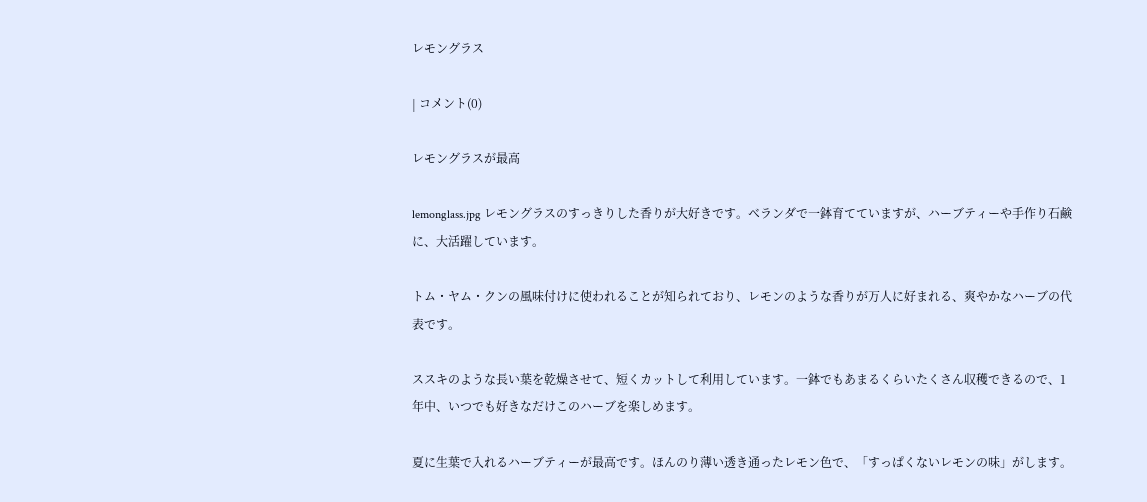レモングラス

| コメント(0)

レモングラスが最高

lemonglass.jpg レモングラスのすっきりした香りが大好きです。ベランダで一鉢育てていますが、ハーブティーや手作り石鹸に、大活躍しています。

トム・ヤム・クンの風味付けに使われることが知られており、レモンのような香りが万人に好まれる、爽やかなハーブの代表です。

ススキのような長い葉を乾燥させて、短くカットして利用しています。一鉢でもあまるくらいたくさん収穫できるので、1年中、いつでも好きなだけこのハーブを楽しめます。

夏に生葉で入れるハーブティーが最高です。ほんのり薄い透き通ったレモン色で、「すっぱくないレモンの味」がします。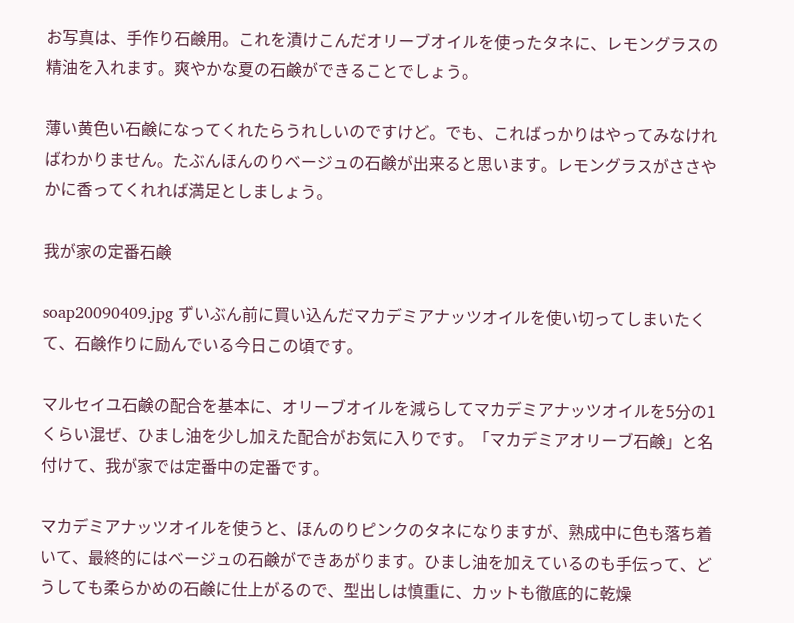お写真は、手作り石鹸用。これを漬けこんだオリーブオイルを使ったタネに、レモングラスの精油を入れます。爽やかな夏の石鹸ができることでしょう。

薄い黄色い石鹸になってくれたらうれしいのですけど。でも、こればっかりはやってみなければわかりません。たぶんほんのりベージュの石鹸が出来ると思います。レモングラスがささやかに香ってくれれば満足としましょう。

我が家の定番石鹸

soap20090409.jpg ずいぶん前に買い込んだマカデミアナッツオイルを使い切ってしまいたくて、石鹸作りに励んでいる今日この頃です。

マルセイユ石鹸の配合を基本に、オリーブオイルを減らしてマカデミアナッツオイルを5分の1くらい混ぜ、ひまし油を少し加えた配合がお気に入りです。「マカデミアオリーブ石鹸」と名付けて、我が家では定番中の定番です。

マカデミアナッツオイルを使うと、ほんのりピンクのタネになりますが、熟成中に色も落ち着いて、最終的にはベージュの石鹸ができあがります。ひまし油を加えているのも手伝って、どうしても柔らかめの石鹸に仕上がるので、型出しは慎重に、カットも徹底的に乾燥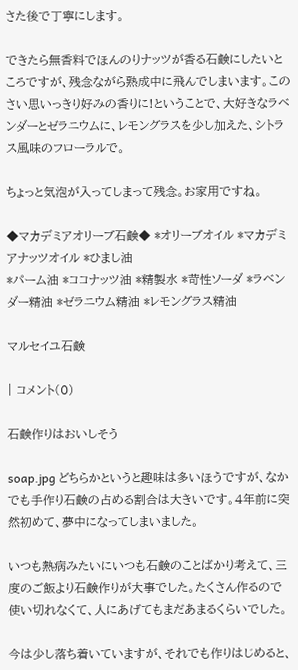さた後で丁寧にします。

できたら無香料でほんのりナッツが香る石鹸にしたいところですが、残念ながら熟成中に飛んでしまいます。このさい思いっきり好みの香りに!ということで、大好きなラベンダーとゼラニウムに、レモングラスを少し加えた、シトラス風味のフローラルで。

ちょっと気泡が入ってしまって残念。お家用ですね。

◆マカデミアオリーブ石鹸◆ *オリーブオイル *マカデミアナッツオイル *ひまし油
*パーム油 *ココナッツ油 *精製水 *苛性ソーダ *ラベンダー精油 *ゼラニウム精油 *レモングラス精油

マルセイユ石鹸

| コメント(0)

石鹸作りはおいしそう

soap.jpg どちらかというと趣味は多いほうですが、なかでも手作り石鹸の占める割合は大きいです。4年前に突然初めて、夢中になってしまいました。

いつも熱病みたいにいつも石鹸のことばかり考えて、三度のご飯より石鹸作りが大事でした。たくさん作るので使い切れなくて、人にあげてもまだあまるくらいでした。

今は少し落ち着いていますが、それでも作りはじめると、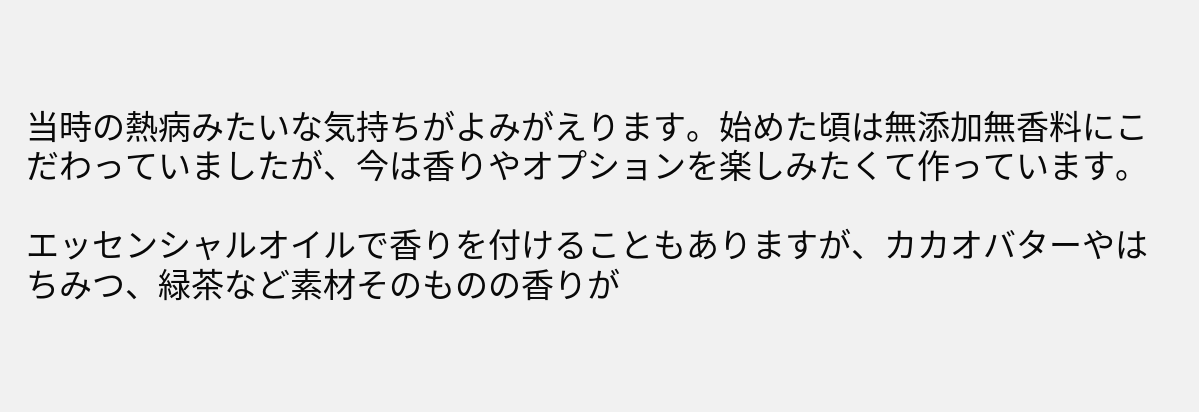当時の熱病みたいな気持ちがよみがえります。始めた頃は無添加無香料にこだわっていましたが、今は香りやオプションを楽しみたくて作っています。

エッセンシャルオイルで香りを付けることもありますが、カカオバターやはちみつ、緑茶など素材そのものの香りが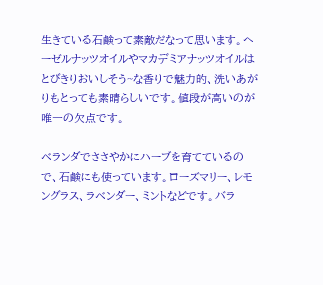生きている石鹸って素敵だなって思います。ヘーゼルナッツオイルやマカデミアナッツオイルはとびきりおいしそう~な香りで魅力的、洗いあがりもとっても素晴らしいです。値段が高いのが唯一の欠点です。

ベランダでささやかにハーブを育てているので、石鹸にも使っています。ローズマリー、レモングラス、ラベンダー、ミントなどです。バラ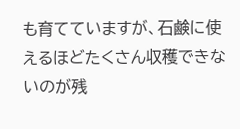も育てていますが、石鹸に使えるほどたくさん収穫できないのが残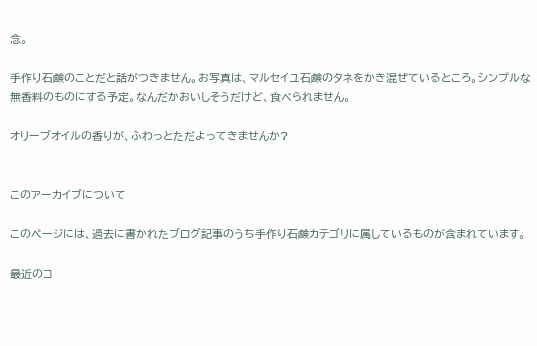念。

手作り石鹸のことだと話がつきません。お写真は、マルセイユ石鹸のタネをかき混ぜているところ。シンプルな無香料のものにする予定。なんだかおいしそうだけど、食べられません。

オリーブオイルの香りが、ふわっとただよってきませんか?


このアーカイブについて

このページには、過去に書かれたブログ記事のうち手作り石鹸カテゴリに属しているものが含まれています。

最近のコ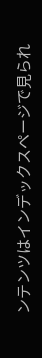ンテンツはインデックスページで見られ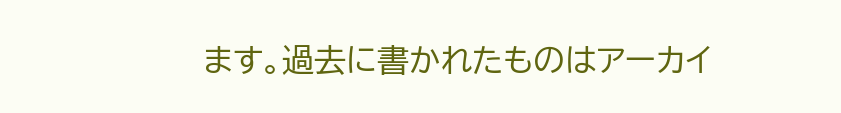ます。過去に書かれたものはアーカイ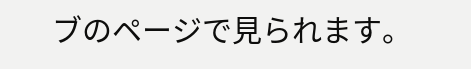ブのページで見られます。